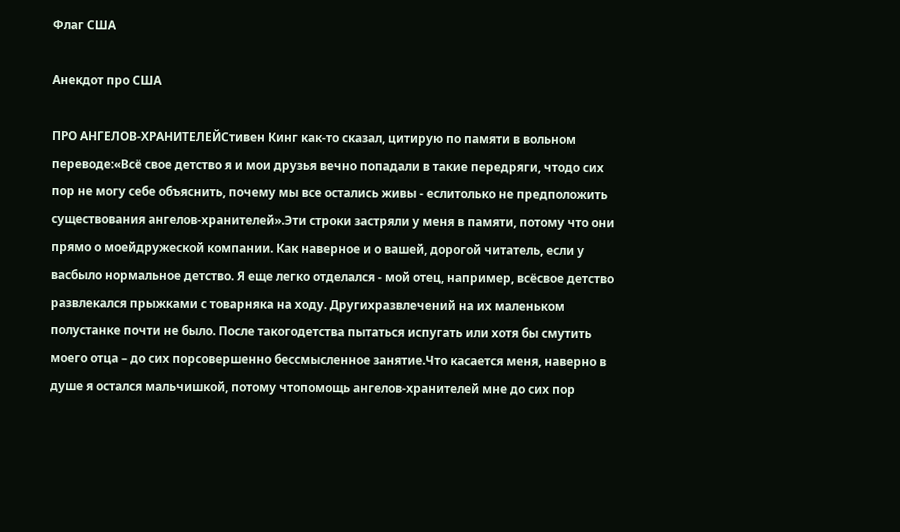Флаг США

Анекдот про США

ПРО АНГЕЛОВ-ХРАНИТЕЛЕЙСтивен Кинг как-то сказал, цитирую по памяти в вольном переводе:«Всё свое детство я и мои друзья вечно попадали в такие передряги, чтодо сих пор не могу себе объяснить, почему мы все остались живы - еслитолько не предположить существования ангелов-хранителей».Эти строки застряли у меня в памяти, потому что они прямо о моейдружеской компании. Как наверное и о вашей, дорогой читатель, если у васбыло нормальное детство. Я еще легко отделался - мой отец, например, всёсвое детство развлекался прыжками с товарняка на ходу. Другихразвлечений на их маленьком полустанке почти не было. После такогодетства пытаться испугать или хотя бы смутить моего отца – до сих порсовершенно бессмысленное занятие.Что касается меня, наверно в душе я остался мальчишкой, потому чтопомощь ангелов-хранителей мне до сих пор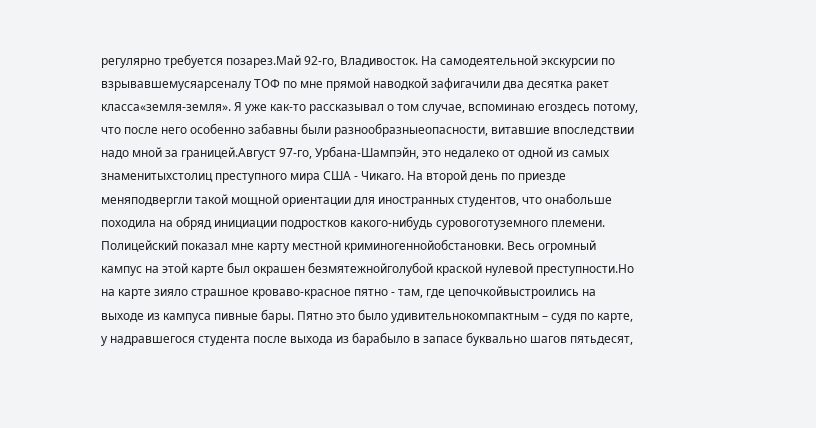регулярно требуется позарез.Май 92-го, Владивосток. На самодеятельной экскурсии по взрывавшемусяарсеналу ТОФ по мне прямой наводкой зафигачили два десятка ракет класса«земля-земля». Я уже как-то рассказывал о том случае, вспоминаю егоздесь потому, что после него особенно забавны были разнообразныеопасности, витавшие впоследствии надо мной за границей.Август 97-го, Урбана-Шампэйн, это недалеко от одной из самых знаменитыхстолиц преступного мира США - Чикаго. На второй день по приезде меняподвергли такой мощной ориентации для иностранных студентов, что онабольше походила на обряд инициации подростков какого-нибудь суровоготуземного племени. Полицейский показал мне карту местной криминогеннойобстановки. Весь огромный кампус на этой карте был окрашен безмятежнойголубой краской нулевой преступности.Но на карте зияло страшное кроваво-красное пятно - там, где цепочкойвыстроились на выходе из кампуса пивные бары. Пятно это было удивительнокомпактным – судя по карте, у надравшегося студента после выхода из барабыло в запасе буквально шагов пятьдесят,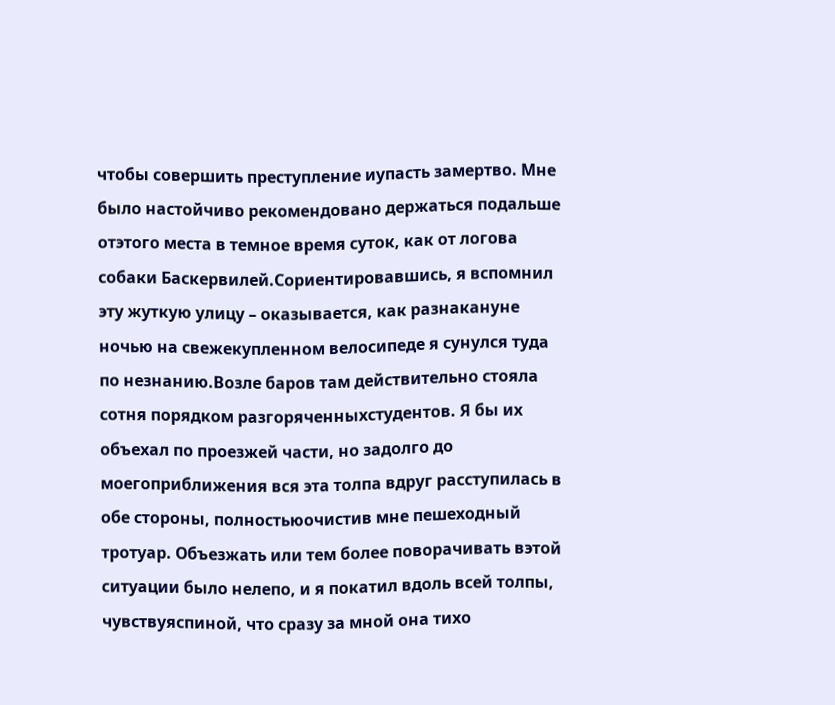чтобы совершить преступление иупасть замертво. Мне было настойчиво рекомендовано держаться подальше отэтого места в темное время суток, как от логова собаки Баскервилей.Сориентировавшись, я вспомнил эту жуткую улицу – оказывается, как разнакануне ночью на свежекупленном велосипеде я сунулся туда по незнанию.Возле баров там действительно стояла сотня порядком разгоряченныхстудентов. Я бы их объехал по проезжей части, но задолго до моегоприближения вся эта толпа вдруг расступилась в обе стороны, полностьюочистив мне пешеходный тротуар. Объезжать или тем более поворачивать вэтой ситуации было нелепо, и я покатил вдоль всей толпы, чувствуяспиной, что сразу за мной она тихо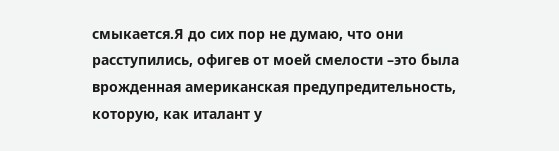смыкается.Я до сих пор не думаю, что они расступились, офигев от моей смелости –это была врожденная американская предупредительность, которую, как италант у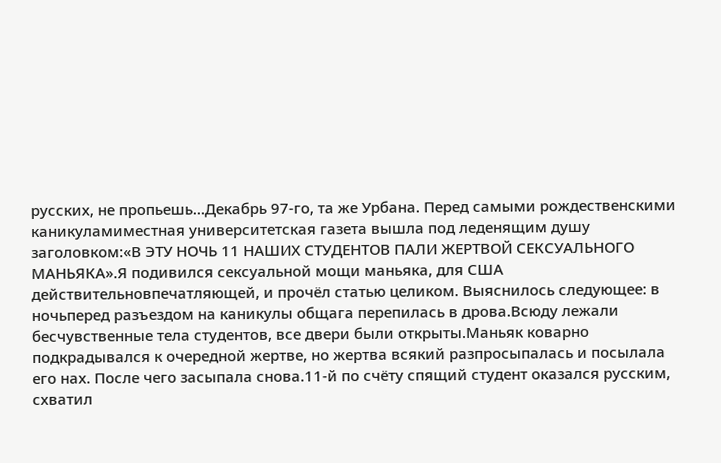русских, не пропьешь…Декабрь 97-го, та же Урбана. Перед самыми рождественскими каникуламиместная университетская газета вышла под леденящим душу заголовком:«В ЭТУ НОЧЬ 11 НАШИХ СТУДЕНТОВ ПАЛИ ЖЕРТВОЙ СЕКСУАЛЬНОГО МАНЬЯКА».Я подивился сексуальной мощи маньяка, для США действительновпечатляющей, и прочёл статью целиком. Выяснилось следующее: в ночьперед разъездом на каникулы общага перепилась в дрова.Всюду лежали бесчувственные тела студентов, все двери были открыты.Маньяк коварно подкрадывался к очередной жертве, но жертва всякий разпросыпалась и посылала его нах. После чего засыпала снова.11-й по счёту спящий студент оказался русским, схватил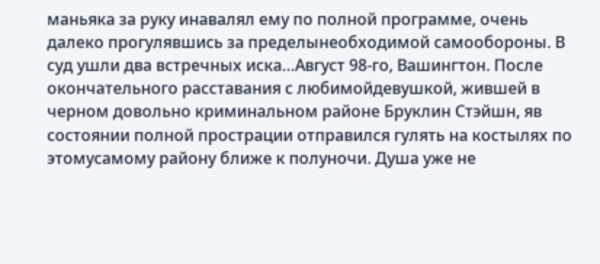маньяка за руку инавалял ему по полной программе, очень далеко прогулявшись за пределынеобходимой самообороны. В суд ушли два встречных иска…Август 98-го, Вашингтон. После окончательного расставания с любимойдевушкой, жившей в черном довольно криминальном районе Бруклин Стэйшн, яв состоянии полной прострации отправился гулять на костылях по этомусамому району ближе к полуночи. Душа уже не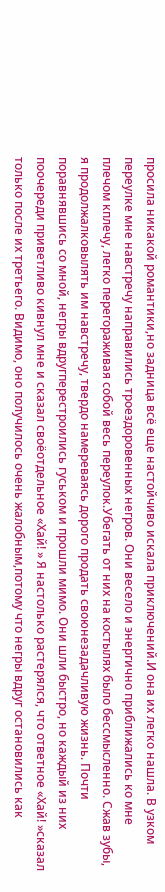просила никакой романтики,но задница всё еще настойчиво искала приключений.И она их легко нашла. В узком переулке мне навстречу направились троездоровенных негров. Они весело и энергично приближались ко мне плечом кплечу, легко перегораживая собой весь переулок.Убегать от них на костылях было бессмысленно. Сжав зубы, я продолжалковылять им навстречу, твердо намереваясь дорого продать своюнезадачливую жизнь. Почти поравнявшись со мной, негры вдругперестроились гуськом и прошли мимо. Они шли быстро, но каждый из них поочереди приветливо кивнул мне и сказал своёотдельное «Хай! » Я настолько растерялся, что ответное «Хай! »сказал только после их третьего. Видимо, оно получилось очень жалобным,потому что негры вдруг остановились как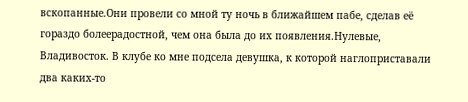вскопанные.Они провели со мной ту ночь в ближайшем пабе, сделав её гораздо болеерадостной, чем она была до их появления.Нулевые, Владивосток. В клубе ко мне подсела девушка, к которой наглоприставали два каких-то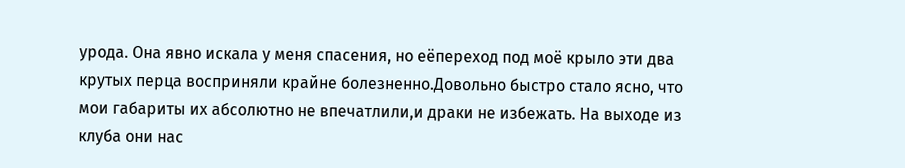урода. Она явно искала у меня спасения, но еёпереход под моё крыло эти два крутых перца восприняли крайне болезненно.Довольно быстро стало ясно, что мои габариты их абсолютно не впечатлили,и драки не избежать. На выходе из клуба они нас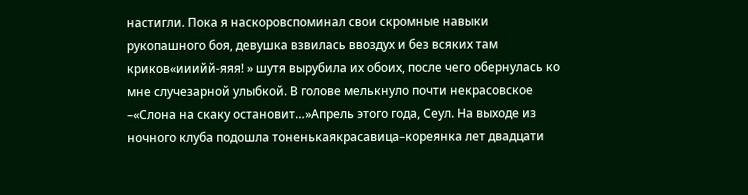настигли. Пока я наскоровспоминал свои скромные навыки рукопашного боя, девушка взвилась ввоздух и без всяких там криков«ииийй-яяя! » шутя вырубила их обоих, после чего обернулась ко мне случезарной улыбкой. В голове мелькнуло почти некрасовское –«Слона на скаку остановит…»Апрель этого года, Сеул. На выходе из ночного клуба подошла тоненькаякрасавица–кореянка лет двадцати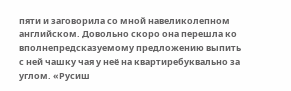пяти и заговорила со мной навеликолепном английском. Довольно скоро она перешла ко вполнепредсказуемому предложению выпить с ней чашку чая у неё на квартиребуквально за углом. «Русиш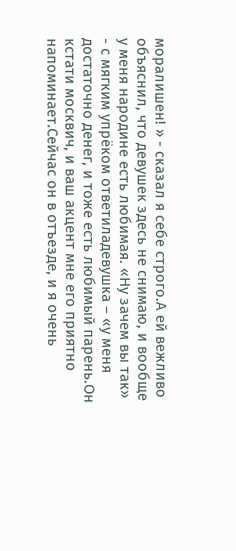моралишен! » - сказал я себе строго.А ей вежливо объяснил, что девушек здесь не снимаю, и вообще у меня народине есть любимая. «Ну зачем вы так» - с мягким упрёком ответиладевушка – «у меня достаточно денег, и тоже есть любимый парень.Он кстати москвич, и ваш акцент мне его приятно напоминает.Сейчас он в отъезде, и я очень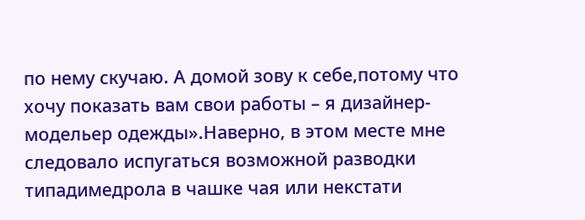по нему скучаю. А домой зову к себе,потому что хочу показать вам свои работы – я дизайнер-модельер одежды».Наверно, в этом месте мне следовало испугаться возможной разводки типадимедрола в чашке чая или некстати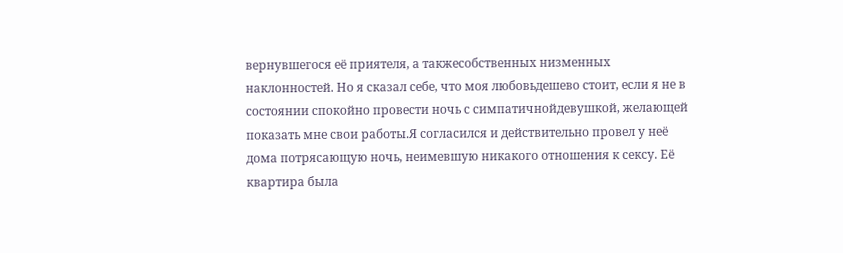вернувшегося её приятеля, а такжесобственных низменных наклонностей. Но я сказал себе, что моя любовьдешево стоит, если я не в состоянии спокойно провести ночь с симпатичнойдевушкой, желающей показать мне свои работы.Я согласился и действительно провел у неё дома потрясающую ночь, неимевшую никакого отношения к сексу. Её квартира была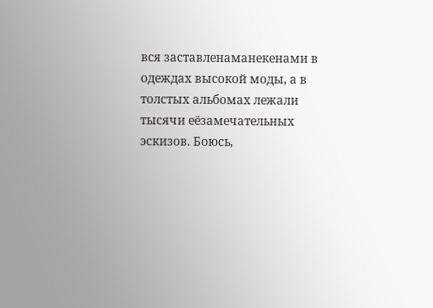вся заставленаманекенами в одеждах высокой моды, а в толстых альбомах лежали тысячи еёзамечательных эскизов. Боюсь,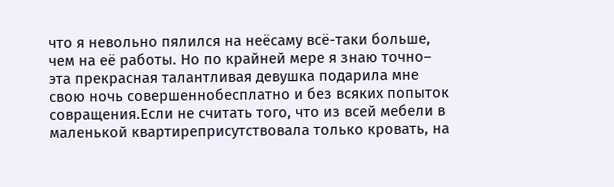что я невольно пялился на неёсаму всё-таки больше, чем на её работы. Но по крайней мере я знаю точно– эта прекрасная талантливая девушка подарила мне свою ночь совершеннобесплатно и без всяких попыток совращения.Если не считать того, что из всей мебели в маленькой квартиреприсутствовала только кровать, на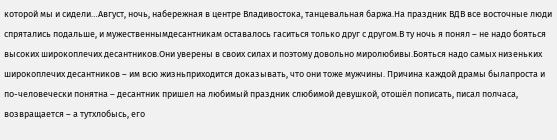которой мы и сидели…Август, ночь, набережная в центре Владивостока, танцевальная баржа.На праздник ВДВ все восточные люди спрятались подальше, и мужественнымдесантникам оставалось гаситься только друг с другом.В ту ночь я понял – не надо бояться высоких широкоплечих десантников.Они уверены в своих силах и поэтому довольно миролюбивы.Бояться надо самых низеньких широкоплечих десантников – им всю жизньприходится доказывать, что они тоже мужчины. Причина каждой драмы былапроста и по-человечески понятна – десантник пришел на любимый праздник слюбимой девушкой, отошёл пописать, писал полчаса, возвращается – а тутхлобысь, его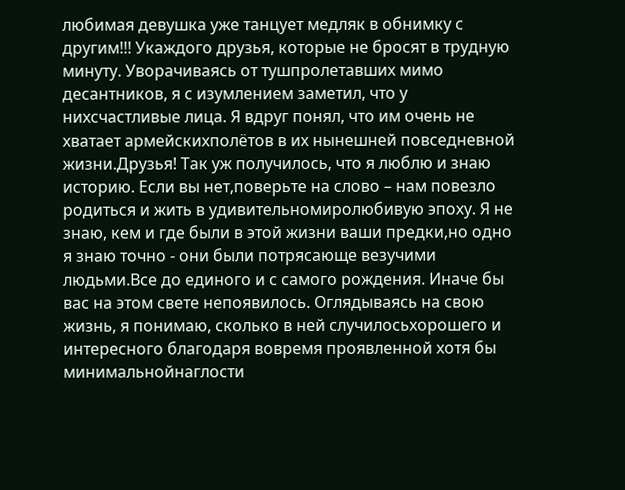любимая девушка уже танцует медляк в обнимку с другим!!! Укаждого друзья, которые не бросят в трудную минуту. Уворачиваясь от тушпролетавших мимо десантников, я с изумлением заметил, что у нихсчастливые лица. Я вдруг понял, что им очень не хватает армейскихполётов в их нынешней повседневной жизни.Друзья! Так уж получилось, что я люблю и знаю историю. Если вы нет,поверьте на слово – нам повезло родиться и жить в удивительномиролюбивую эпоху. Я не знаю, кем и где были в этой жизни ваши предки,но одно я знаю точно - они были потрясающе везучими людьми.Все до единого и с самого рождения. Иначе бы вас на этом свете непоявилось. Оглядываясь на свою жизнь, я понимаю, сколько в ней случилосьхорошего и интересного благодаря вовремя проявленной хотя бы минимальнойнаглости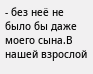- без неё не было бы даже моего сына.В нашей взрослой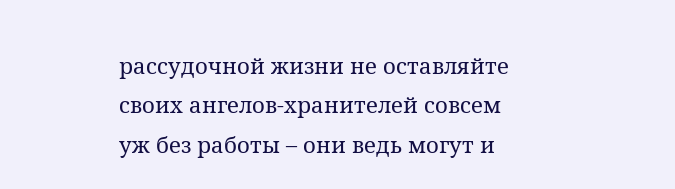рассудочной жизни не оставляйте своих ангелов-хранителей совсем уж без работы – они ведь могут и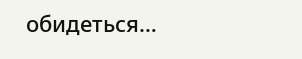обидеться…